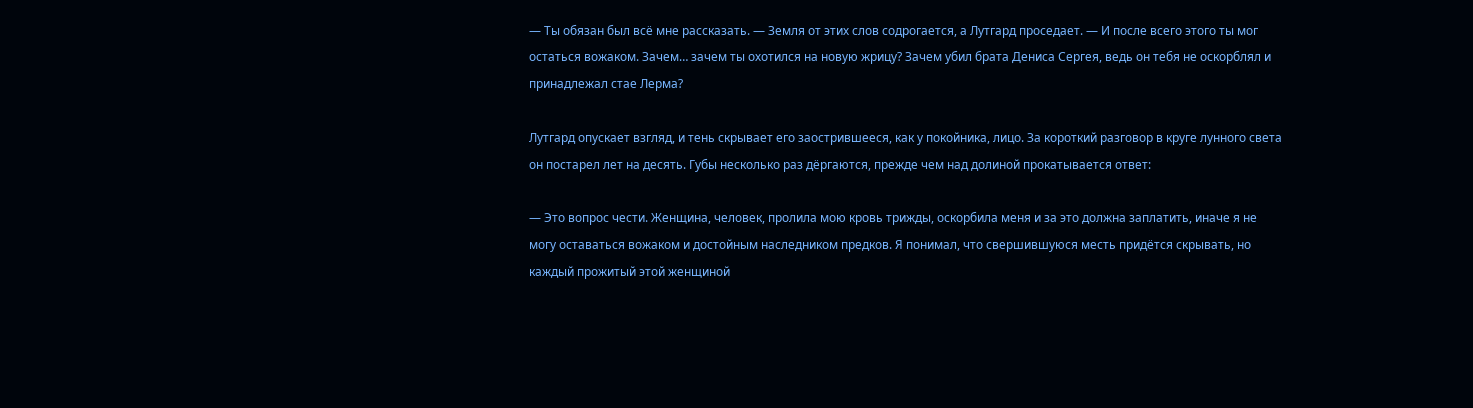— Ты обязан был всё мне рассказать. — Земля от этих слов содрогается, а Лутгард проседает. — И после всего этого ты мог остаться вожаком. Зачем… зачем ты охотился на новую жрицу? Зачем убил брата Дениса Сергея, ведь он тебя не оскорблял и принадлежал стае Лерма?

Лутгард опускает взгляд, и тень скрывает его заострившееся, как у покойника, лицо. За короткий разговор в круге лунного света он постарел лет на десять. Губы несколько раз дёргаются, прежде чем над долиной прокатывается ответ:

— Это вопрос чести. Женщина, человек, пролила мою кровь трижды, оскорбила меня и за это должна заплатить, иначе я не могу оставаться вожаком и достойным наследником предков. Я понимал, что свершившуюся месть придётся скрывать, но каждый прожитый этой женщиной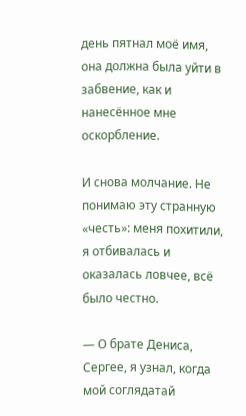день пятнал моё имя, она должна была уйти в забвение, как и нанесённое мне оскорбление.

И снова молчание. Не понимаю эту странную «честь»: меня похитили, я отбивалась и оказалась ловчее, всё было честно.

— О брате Дениса, Сергее, я узнал, когда мой соглядатай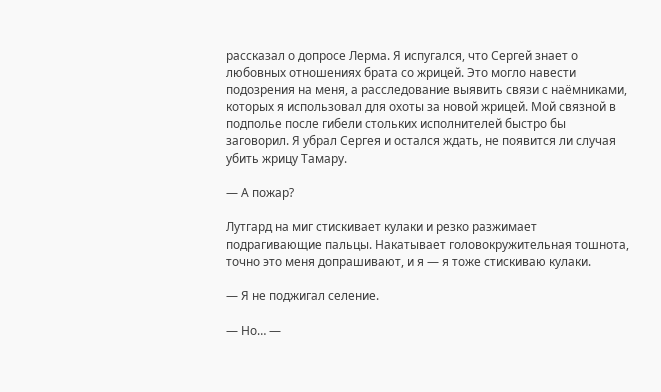рассказал о допросе Лерма. Я испугался, что Сергей знает о любовных отношениях брата со жрицей. Это могло навести подозрения на меня, а расследование выявить связи с наёмниками, которых я использовал для охоты за новой жрицей. Мой связной в подполье после гибели стольких исполнителей быстро бы заговорил. Я убрал Сергея и остался ждать, не появится ли случая убить жрицу Тамару.

— А пожар?

Лутгард на миг стискивает кулаки и резко разжимает подрагивающие пальцы. Накатывает головокружительная тошнота, точно это меня допрашивают, и я — я тоже стискиваю кулаки.

— Я не поджигал селение.

— Но… —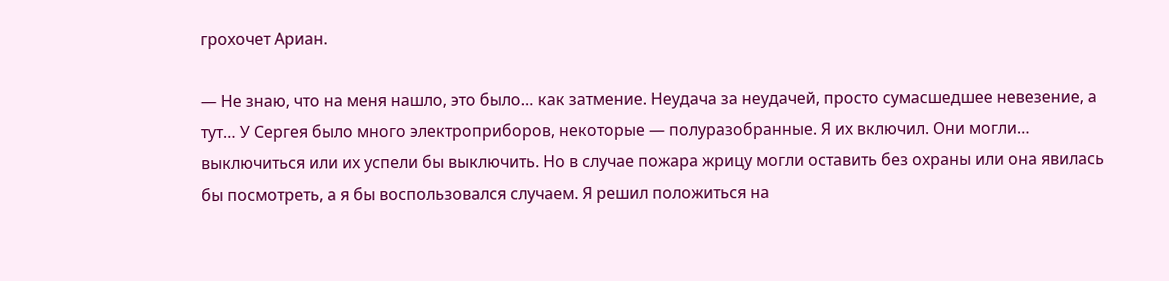грохочет Ариан.

— Не знаю, что на меня нашло, это было… как затмение. Неудача за неудачей, просто сумасшедшее невезение, а тут… У Сергея было много электроприборов, некоторые — полуразобранные. Я их включил. Они могли… выключиться или их успели бы выключить. Но в случае пожара жрицу могли оставить без охраны или она явилась бы посмотреть, а я бы воспользовался случаем. Я решил положиться на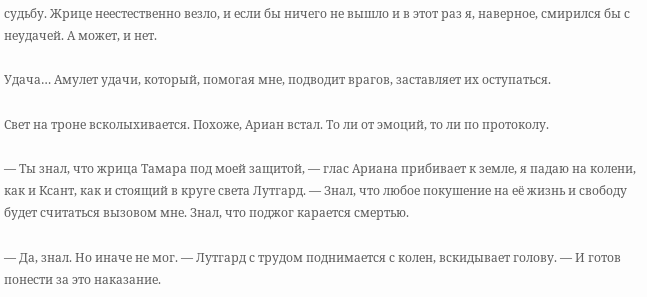судьбу. Жрице неестественно везло, и если бы ничего не вышло и в этот раз я, наверное, смирился бы с неудачей. А может, и нет.

Удача… Амулет удачи, который, помогая мне, подводит врагов, заставляет их оступаться.

Свет на троне всколыхивается. Похоже, Ариан встал. То ли от эмоций, то ли по протоколу.

— Ты знал, что жрица Тамара под моей защитой, — глас Ариана прибивает к земле, я падаю на колени, как и Ксант, как и стоящий в круге света Лутгард. — Знал, что любое покушение на её жизнь и свободу будет считаться вызовом мне. Знал, что поджог карается смертью.

— Да, знал. Но иначе не мог. — Лутгард с трудом поднимается с колен, вскидывает голову. — И готов понести за это наказание.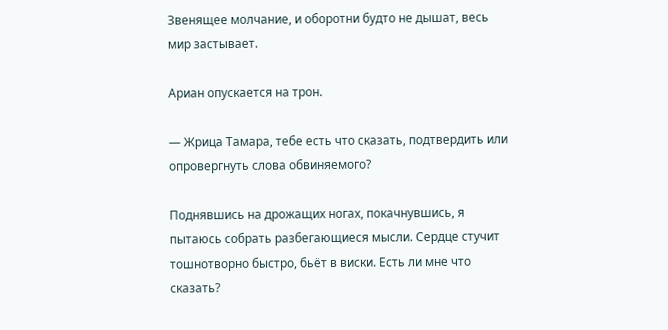Звенящее молчание, и оборотни будто не дышат, весь мир застывает.

Ариан опускается на трон.

— Жрица Тамара, тебе есть что сказать, подтвердить или опровергнуть слова обвиняемого?

Поднявшись на дрожащих ногах, покачнувшись, я пытаюсь собрать разбегающиеся мысли. Сердце стучит тошнотворно быстро, бьёт в виски. Есть ли мне что сказать?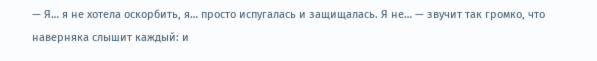— Я… я не хотела оскорбить, я… просто испугалась и защищалась. Я не… — звучит так громко, что наверняка слышит каждый: и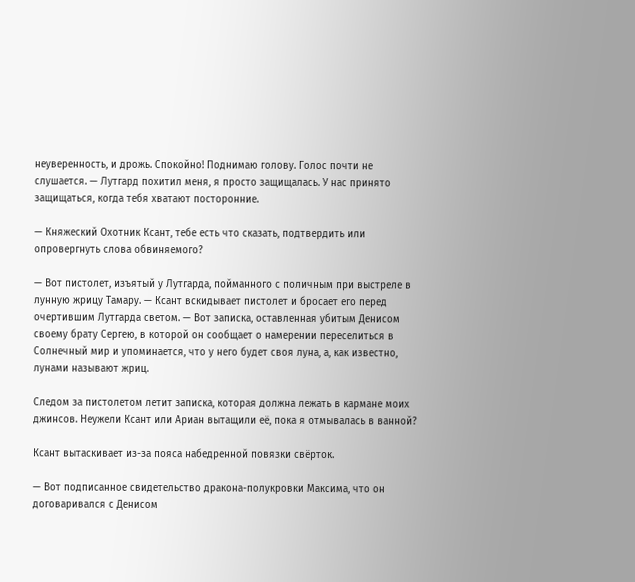неуверенность, и дрожь. Спокойно! Поднимаю голову. Голос почти не слушается. — Лутгард похитил меня, я просто защищалась. У нас принято защищаться, когда тебя хватают посторонние.

— Княжеский Охотник Ксант, тебе есть что сказать, подтвердить или опровергнуть слова обвиняемого?

— Вот пистолет, изъятый у Лутгарда, пойманного с поличным при выстреле в лунную жрицу Тамару. — Ксант вскидывает пистолет и бросает его перед очертившим Лутгарда светом. — Вот записка, оставленная убитым Денисом своему брату Сергею, в которой он сообщает о намерении переселиться в Солнечный мир и упоминается, что у него будет своя луна, а, как известно, лунами называют жриц.

Следом за пистолетом летит записка, которая должна лежать в кармане моих джинсов. Неужели Ксант или Ариан вытащили её, пока я отмывалась в ванной?

Ксант вытаскивает из-за пояса набедренной повязки свёрток.

— Вот подписанное свидетельство дракона-полукровки Максима, что он договаривался с Денисом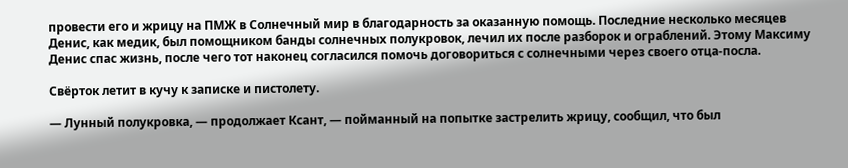провести его и жрицу на ПМЖ в Солнечный мир в благодарность за оказанную помощь. Последние несколько месяцев Денис, как медик, был помощником банды солнечных полукровок, лечил их после разборок и ограблений. Этому Максиму Денис спас жизнь, после чего тот наконец согласился помочь договориться с солнечными через своего отца-посла.

Свёрток летит в кучу к записке и пистолету.

— Лунный полукровка, — продолжает Ксант, — пойманный на попытке застрелить жрицу, сообщил, что был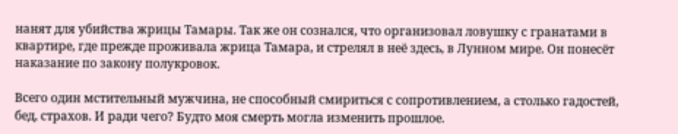нанят для убийства жрицы Тамары. Так же он сознался, что организовал ловушку с гранатами в квартире, где прежде проживала жрица Тамара, и стрелял в неё здесь, в Лунном мире. Он понесёт наказание по закону полукровок.

Всего один мстительный мужчина, не способный смириться с сопротивлением, а столько гадостей, бед, страхов. И ради чего? Будто моя смерть могла изменить прошлое.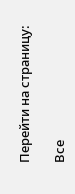Перейти на страницу:

Все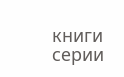книги серии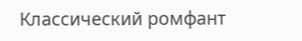Классический ромфант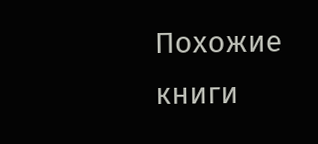Похожие книги